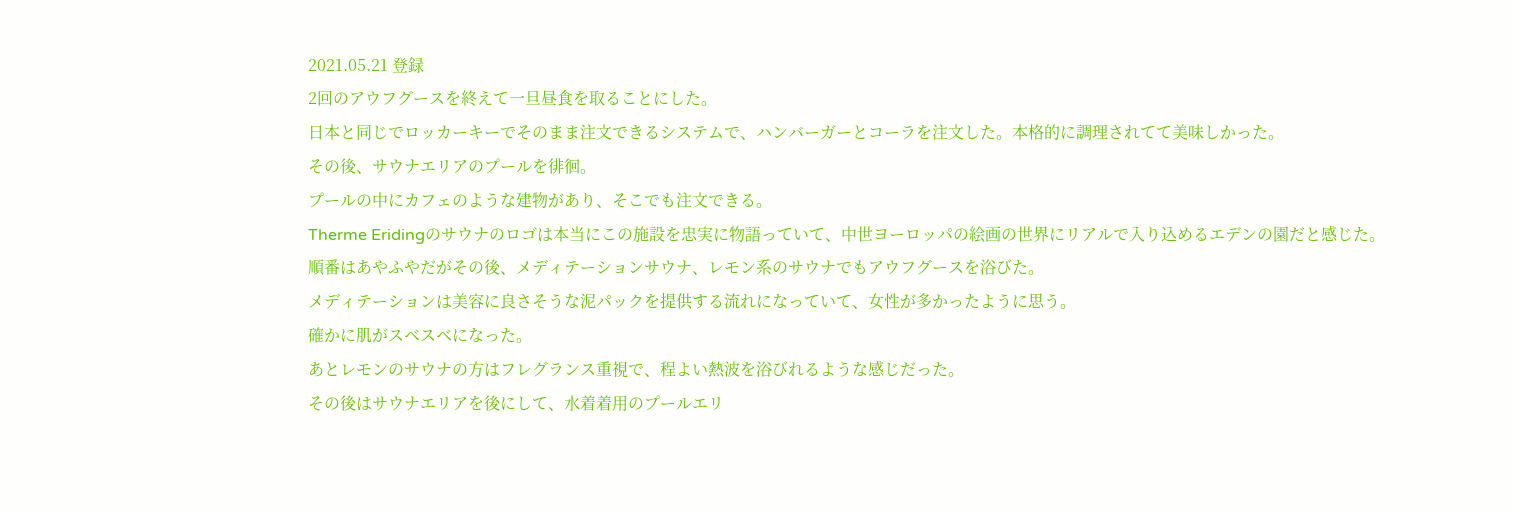2021.05.21 登録
2回のアウフグースを終えて一旦昼食を取ることにした。
日本と同じでロッカーキーでそのまま注文できるシステムで、ハンバーガーとコーラを注文した。本格的に調理されてて美味しかった。
その後、サウナエリアのプールを徘徊。
プールの中にカフェのような建物があり、そこでも注文できる。
Therme Eridingのサウナのロゴは本当にこの施設を忠実に物語っていて、中世ヨーロッパの絵画の世界にリアルで入り込めるエデンの園だと感じた。
順番はあやふやだがその後、メディテーションサウナ、レモン系のサウナでもアウフグースを浴びた。
メディテーションは美容に良さそうな泥パックを提供する流れになっていて、女性が多かったように思う。
確かに肌がスベスベになった。
あとレモンのサウナの方はフレグランス重視で、程よい熱波を浴びれるような感じだった。
その後はサウナエリアを後にして、水着着用のプールエリ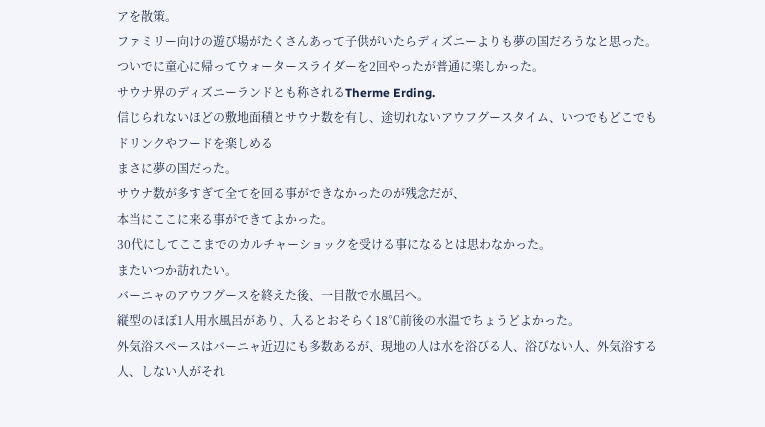アを散策。
ファミリー向けの遊び場がたくさんあって子供がいたらディズニーよりも夢の国だろうなと思った。
ついでに童心に帰ってウォータースライダーを2回やったが普通に楽しかった。
サウナ界のディズニーランドとも称されるTherme Erding.
信じられないほどの敷地面積とサウナ数を有し、途切れないアウフグースタイム、いつでもどこでもドリンクやフードを楽しめる
まさに夢の国だった。
サウナ数が多すぎて全てを回る事ができなかったのが残念だが、
本当にここに来る事ができてよかった。
30代にしてここまでのカルチャーショックを受ける事になるとは思わなかった。
またいつか訪れたい。
バーニャのアウフグースを終えた後、一目散で水風呂へ。
縦型のほぼ1人用水風呂があり、入るとおそらく18℃前後の水温でちょうどよかった。
外気浴スペースはバーニャ近辺にも多数あるが、現地の人は水を浴びる人、浴びない人、外気浴する人、しない人がそれ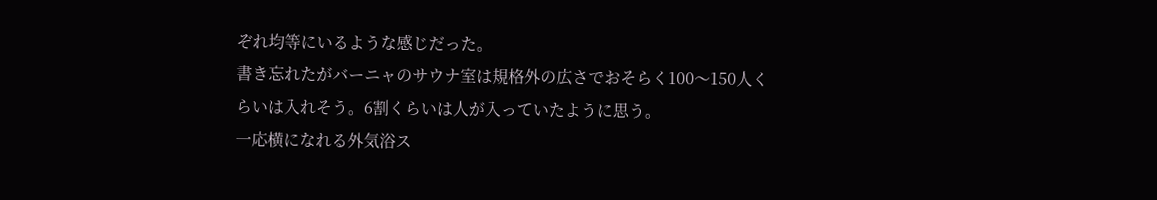ぞれ均等にいるような感じだった。
書き忘れたがバーニャのサウナ室は規格外の広さでおそらく100〜150人くらいは入れそう。6割くらいは人が入っていたように思う。
一応横になれる外気浴ス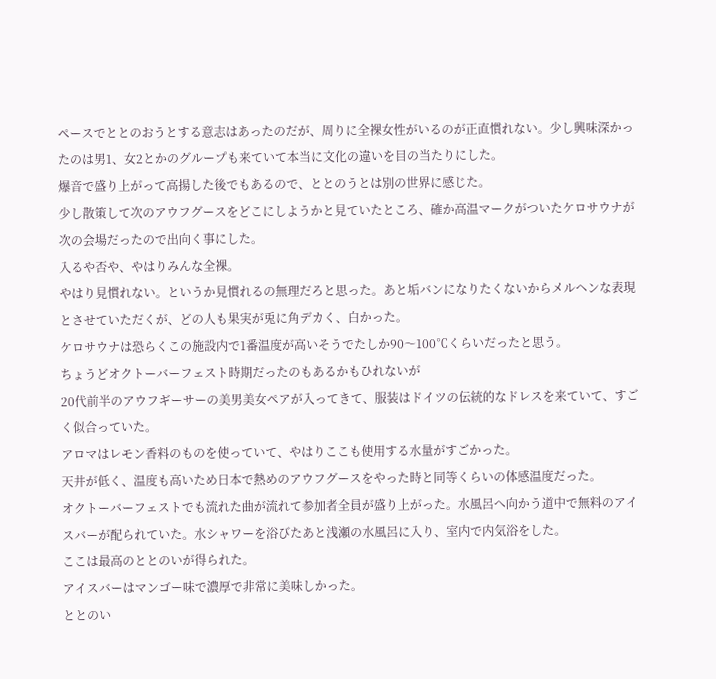ペースでととのおうとする意志はあったのだが、周りに全裸女性がいるのが正直慣れない。少し興味深かったのは男1、女2とかのグループも来ていて本当に文化の違いを目の当たりにした。
爆音で盛り上がって高揚した後でもあるので、ととのうとは別の世界に感じた。
少し散策して次のアウフグースをどこにしようかと見ていたところ、確か高温マークがついたケロサウナが次の会場だったので出向く事にした。
入るや否や、やはりみんな全裸。
やはり見慣れない。というか見慣れるの無理だろと思った。あと垢バンになりたくないからメルヘンな表現とさせていただくが、どの人も果実が兎に角デカく、白かった。
ケロサウナは恐らくこの施設内で1番温度が高いそうでたしか90〜100℃くらいだったと思う。
ちょうどオクトーバーフェスト時期だったのもあるかもひれないが
20代前半のアウフギーサーの美男美女ペアが入ってきて、服装はドイツの伝統的なドレスを来ていて、すごく似合っていた。
アロマはレモン香料のものを使っていて、やはりここも使用する水量がすごかった。
天井が低く、温度も高いため日本で熱めのアウフグースをやった時と同等くらいの体感温度だった。
オクトーバーフェストでも流れた曲が流れて参加者全員が盛り上がった。水風呂へ向かう道中で無料のアイスバーが配られていた。水シャワーを浴びたあと浅瀬の水風呂に入り、室内で内気浴をした。
ここは最高のととのいが得られた。
アイスバーはマンゴー味で濃厚で非常に美味しかった。
ととのい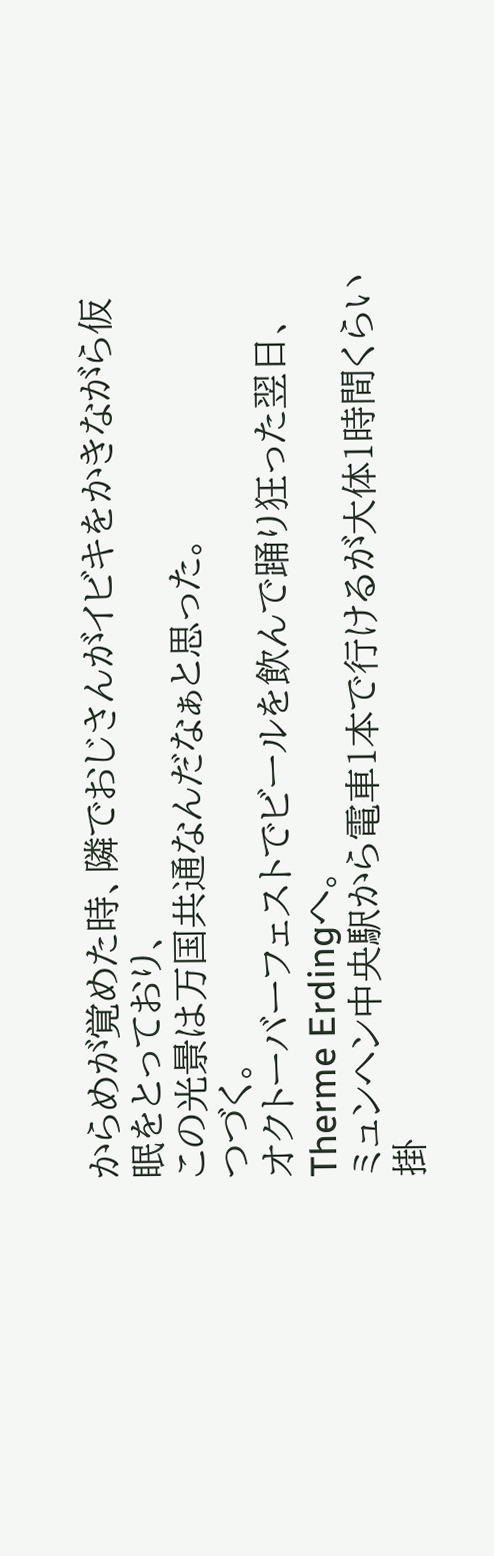からめが覚めた時、隣でおじさんがイビキをかきながら仮眠をとっており、
この光景は万国共通なんだなぁと思った。
つづく。
オクトーバーフェストでビールを飲んで踊り狂った翌日、Therme Erdingへ。
ミュンヘン中央駅から電車1本で行けるが大体1時間くらい掛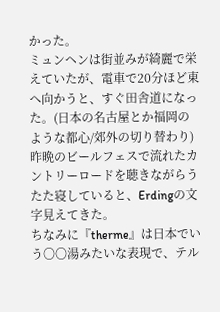かった。
ミュンヘンは街並みが綺麗で栄えていたが、電車で20分ほど東へ向かうと、すぐ田舎道になった。(日本の名古屋とか福岡のような都心/郊外の切り替わり)
昨晩のビールフェスで流れたカントリーロードを聴きながらうたた寝していると、Erdingの文字見えてきた。
ちなみに『therme』は日本でいう〇〇湯みたいな表現で、テル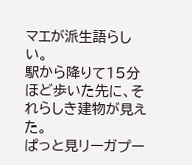マエが派生語らしい。
駅から降りて15分ほど歩いた先に、それらしき建物が見えた。
ぱっと見リーガプー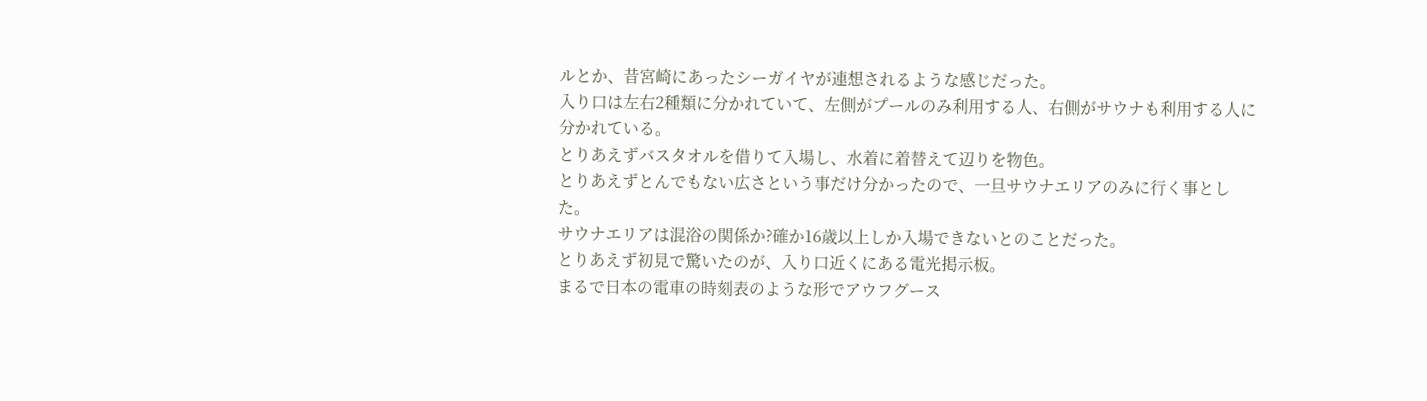ルとか、昔宮崎にあったシーガイヤが連想されるような感じだった。
入り口は左右2種類に分かれていて、左側がプールのみ利用する人、右側がサウナも利用する人に分かれている。
とりあえずバスタオルを借りて入場し、水着に着替えて辺りを物色。
とりあえずとんでもない広さという事だけ分かったので、一旦サウナエリアのみに行く事とした。
サウナエリアは混浴の関係か?確か16歳以上しか入場できないとのことだった。
とりあえず初見で驚いたのが、入り口近くにある電光掲示板。
まるで日本の電車の時刻表のような形でアウフグース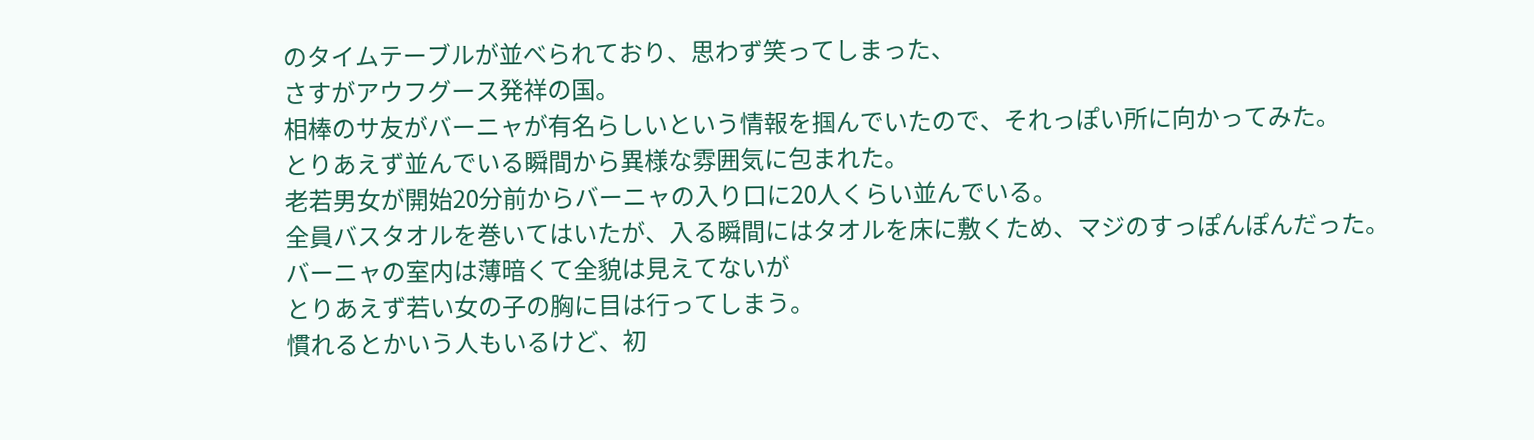のタイムテーブルが並べられており、思わず笑ってしまった、
さすがアウフグース発祥の国。
相棒のサ友がバーニャが有名らしいという情報を掴んでいたので、それっぽい所に向かってみた。
とりあえず並んでいる瞬間から異様な雰囲気に包まれた。
老若男女が開始20分前からバーニャの入り口に20人くらい並んでいる。
全員バスタオルを巻いてはいたが、入る瞬間にはタオルを床に敷くため、マジのすっぽんぽんだった。
バーニャの室内は薄暗くて全貌は見えてないが
とりあえず若い女の子の胸に目は行ってしまう。
慣れるとかいう人もいるけど、初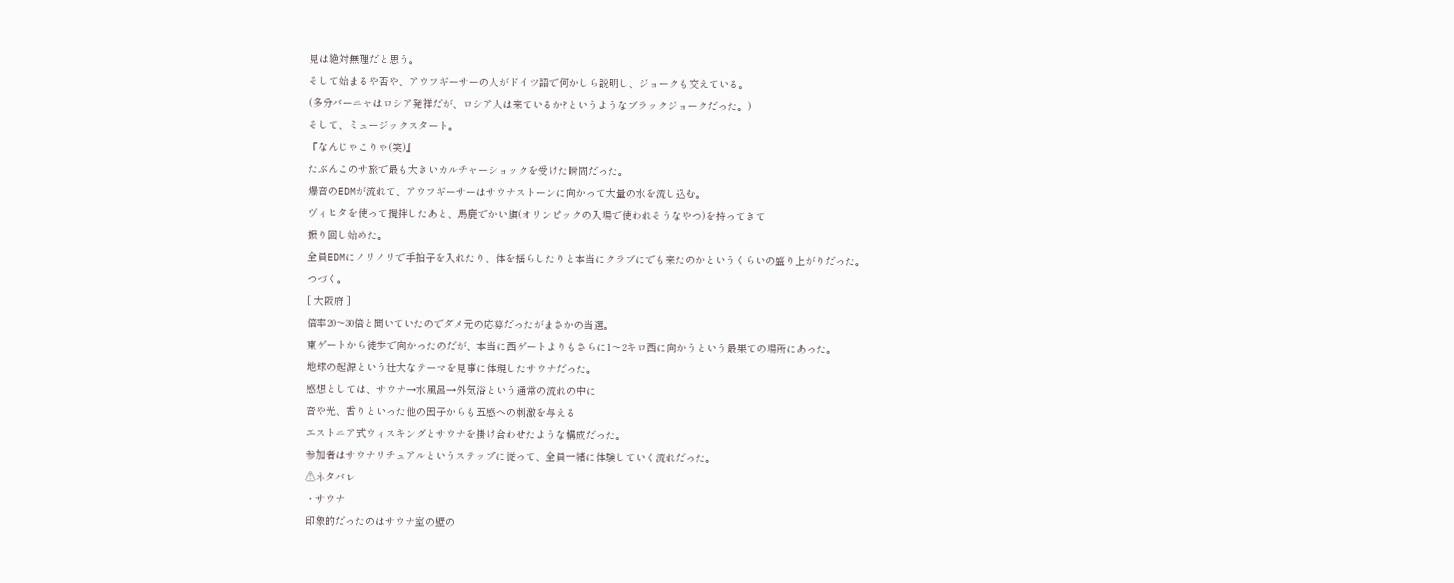見は絶対無理だと思う。
そして始まるや否や、アウフギーサーの人がドイツ語で何かしら説明し、ジョークも交えている。
(多分バーニャはロシア発祥だが、ロシア人は来ているか?というようなブラックジョークだった。)
そして、ミュージックスタート。
『なんじゃこりゃ(笑)』
たぶんこのサ旅で最も大きいカルチャーショックを受けた瞬間だった。
爆音のEDMが流れて、アウフギーサーはサウナストーンに向かって大量の水を流し込む。
ヴィヒタを使って攪拌したあと、馬鹿でかい旗(オリンピックの入場で使われそうなやつ)を持ってきて
振り回し始めた。
全員EDMにノリノリで手拍子を入れたり、体を揺らしたりと本当にクラブにでも来たのかというくらいの盛り上がりだった。
つづく。
[ 大阪府 ]
倍率20〜30倍と聞いていたのでダメ元の応募だったがまさかの当選。
東ゲートから徒歩で向かったのだが、本当に西ゲートよりもさらに1〜2キロ西に向かうという最果ての場所にあった。
地球の起源という壮大なテーマを見事に体現したサウナだった。
感想としては、サウナ→水風呂→外気浴という通常の流れの中に
音や光、香りといった他の因子からも五感への刺激を与える
エストニア式ウィスキングとサウナを掛け合わせたような構成だった。
参加者はサウナリチュアルというステップに従って、全員一緒に体験していく流れだった。
⚠ネタバレ
・サウナ
印象的だったのはサウナ室の壁の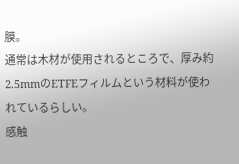膜。
通常は木材が使用されるところで、厚み約2.5mmのETFEフィルムという材料が使われているらしい。
感触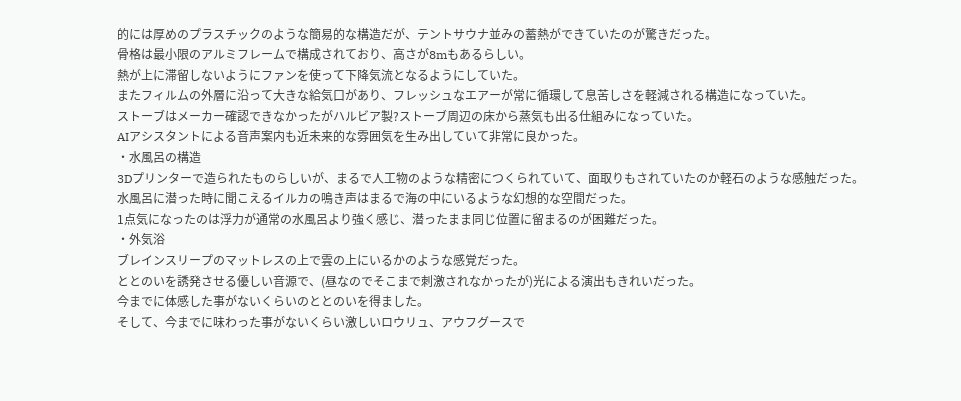的には厚めのプラスチックのような簡易的な構造だが、テントサウナ並みの蓄熱ができていたのが驚きだった。
骨格は最小限のアルミフレームで構成されており、高さが8mもあるらしい。
熱が上に滞留しないようにファンを使って下降気流となるようにしていた。
またフィルムの外層に沿って大きな給気口があり、フレッシュなエアーが常に循環して息苦しさを軽減される構造になっていた。
ストーブはメーカー確認できなかったがハルビア製?ストーブ周辺の床から蒸気も出る仕組みになっていた。
AIアシスタントによる音声案内も近未来的な雰囲気を生み出していて非常に良かった。
・水風呂の構造
3Dプリンターで造られたものらしいが、まるで人工物のような精密につくられていて、面取りもされていたのか軽石のような感触だった。
水風呂に潜った時に聞こえるイルカの鳴き声はまるで海の中にいるような幻想的な空間だった。
1点気になったのは浮力が通常の水風呂より強く感じ、潜ったまま同じ位置に留まるのが困難だった。
・外気浴
ブレインスリープのマットレスの上で雲の上にいるかのような感覚だった。
ととのいを誘発させる優しい音源で、(昼なのでそこまで刺激されなかったが)光による演出もきれいだった。
今までに体感した事がないくらいのととのいを得ました。
そして、今までに味わった事がないくらい激しいロウリュ、アウフグースで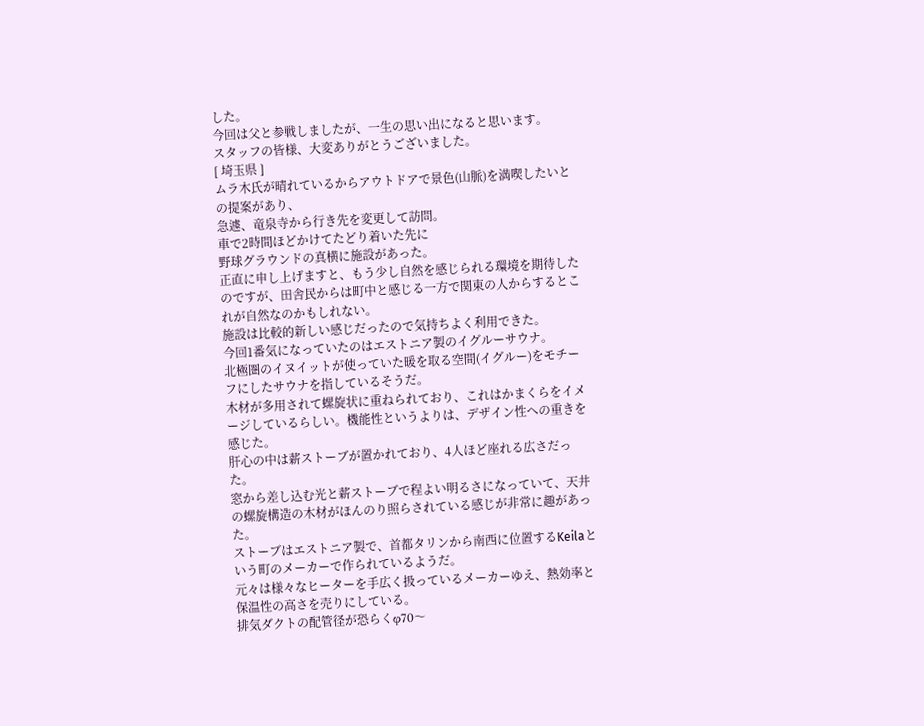した。
今回は父と参戦しましたが、一生の思い出になると思います。
スタッフの皆様、大変ありがとうございました。
[ 埼玉県 ]
ムラ木氏が晴れているからアウトドアで景色(山脈)を満喫したいとの提案があり、
急遽、竜泉寺から行き先を変更して訪問。
車で2時間ほどかけてたどり着いた先に
野球グラウンドの真横に施設があった。
正直に申し上げますと、もう少し自然を感じられる環境を期待したのですが、田舎民からは町中と感じる一方で関東の人からするとこれが自然なのかもしれない。
施設は比較的新しい感じだったので気持ちよく利用できた。
今回1番気になっていたのはエストニア製のイグルーサウナ。
北極圏のイヌイットが使っていた暖を取る空間(イグルー)をモチーフにしたサウナを指しているそうだ。
木材が多用されて螺旋状に重ねられており、これはかまくらをイメージしているらしい。機能性というよりは、デザイン性への重きを感じた。
肝心の中は薪ストーブが置かれており、4人ほど座れる広さだった。
窓から差し込む光と薪ストーブで程よい明るさになっていて、天井の螺旋構造の木材がほんのり照らされている感じが非常に趣があった。
ストーブはエストニア製で、首都タリンから南西に位置するKeilaという町のメーカーで作られているようだ。
元々は様々なヒーターを手広く扱っているメーカーゆえ、熱効率と保温性の高さを売りにしている。
排気ダクトの配管径が恐らくφ70〜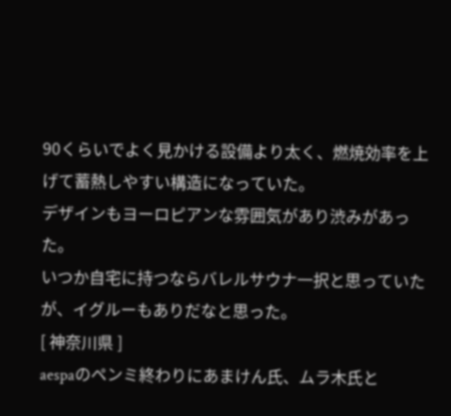90くらいでよく見かける設備より太く、燃焼効率を上げて蓄熱しやすい構造になっていた。
デザインもヨーロピアンな雰囲気があり渋みがあった。
いつか自宅に持つならバレルサウナ一択と思っていたが、イグルーもありだなと思った。
[ 神奈川県 ]
aespaのペンミ終わりにあまけん氏、ムラ木氏と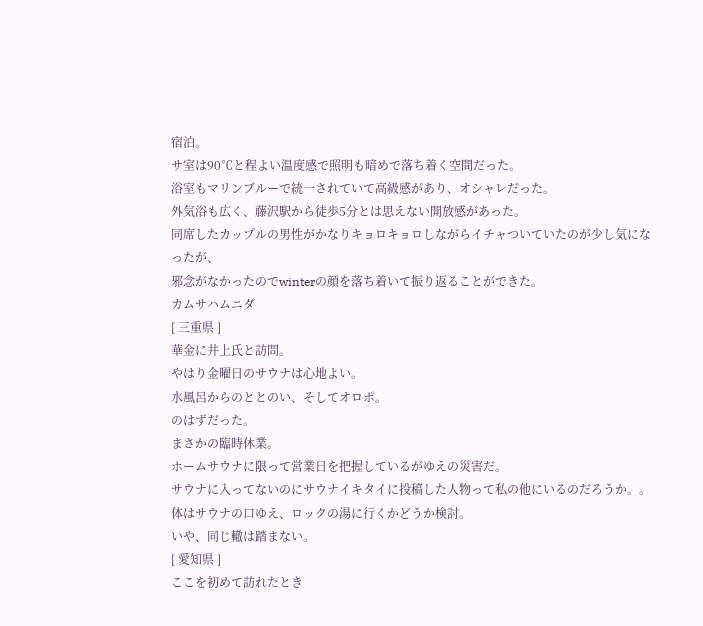宿泊。
サ室は90℃と程よい温度感で照明も暗めで落ち着く空間だった。
浴室もマリンブルーで統一されていて高級感があり、オシャレだった。
外気浴も広く、藤沢駅から徒歩5分とは思えない開放感があった。
同席したカップルの男性がかなりキョロキョロしながらイチャついていたのが少し気になったが、
邪念がなかったのでwinterの顔を落ち着いて振り返ることができた。
カムサハムニダ
[ 三重県 ]
華金に井上氏と訪問。
やはり金曜日のサウナは心地よい。
水風呂からのととのい、そしてオロポ。
のはずだった。
まさかの臨時休業。
ホームサウナに限って営業日を把握しているがゆえの災害だ。
サウナに入ってないのにサウナイキタイに投稿した人物って私の他にいるのだろうか。。
体はサウナの口ゆえ、ロックの湯に行くかどうか検討。
いや、同じ轍は踏まない。
[ 愛知県 ]
ここを初めて訪れたとき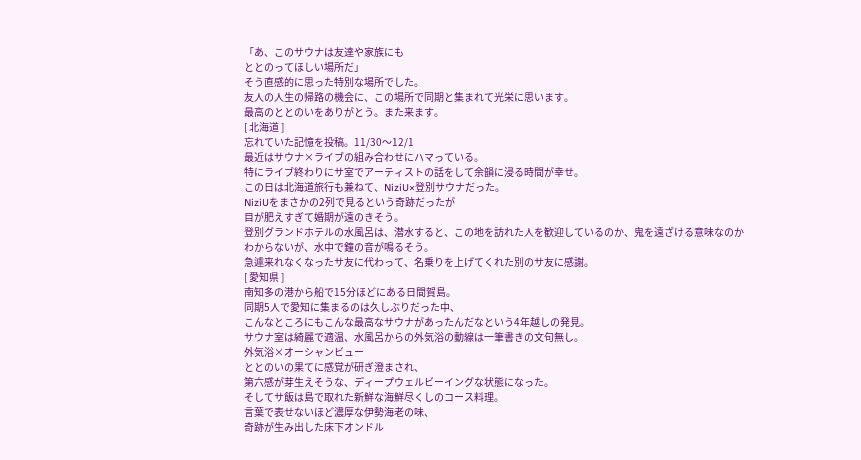「あ、このサウナは友達や家族にも
ととのってほしい場所だ」
そう直感的に思った特別な場所でした。
友人の人生の帰路の機会に、この場所で同期と集まれて光栄に思います。
最高のととのいをありがとう。また来ます。
[ 北海道 ]
忘れていた記憶を投稿。11/30〜12/1
最近はサウナ×ライブの組み合わせにハマっている。
特にライブ終わりにサ室でアーティストの話をして余韻に浸る時間が幸せ。
この日は北海道旅行も兼ねて、NiziU×登別サウナだった。
NiziUをまさかの2列で見るという奇跡だったが
目が肥えすぎて婚期が遠のきそう。
登別グランドホテルの水風呂は、潜水すると、この地を訪れた人を歓迎しているのか、鬼を遠ざける意味なのか
わからないが、水中で鐘の音が鳴るそう。
急遽来れなくなったサ友に代わって、名乗りを上げてくれた別のサ友に感謝。
[ 愛知県 ]
南知多の港から船で15分ほどにある日間賀島。
同期5人で愛知に集まるのは久しぶりだった中、
こんなところにもこんな最高なサウナがあったんだなという4年越しの発見。
サウナ室は綺麗で適温、水風呂からの外気浴の動線は一筆書きの文句無し。
外気浴×オーシャンビュー
ととのいの果てに感覚が研ぎ澄まされ、
第六感が芽生えそうな、ディープウェルビーイングな状態になった。
そしてサ飯は島で取れた新鮮な海鮮尽くしのコース料理。
言葉で表せないほど濃厚な伊勢海老の味、
奇跡が生み出した床下オンドル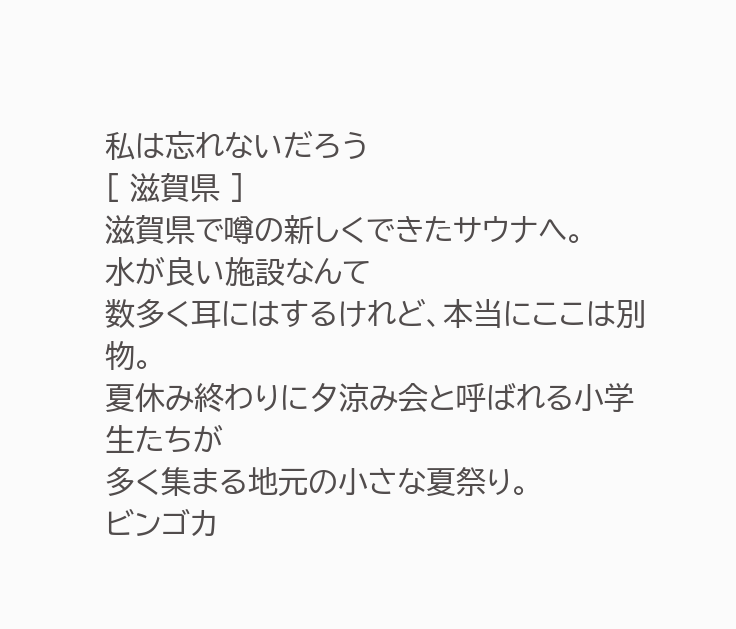私は忘れないだろう
[ 滋賀県 ]
滋賀県で噂の新しくできたサウナへ。
水が良い施設なんて
数多く耳にはするけれど、本当にここは別物。
夏休み終わりに夕涼み会と呼ばれる小学生たちが
多く集まる地元の小さな夏祭り。
ビンゴカ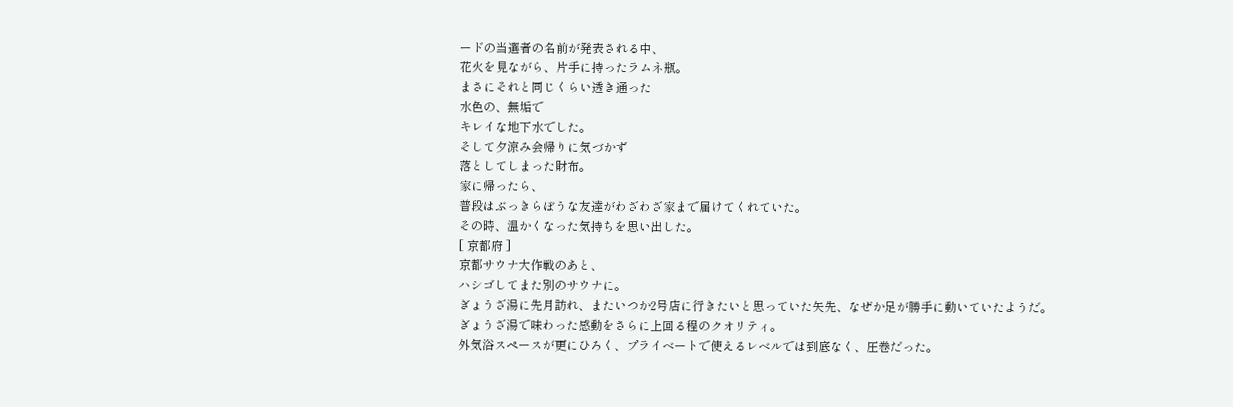ードの当選者の名前が発表される中、
花火を見ながら、片手に持ったラムネ瓶。
まさにそれと同じくらい透き通った
水色の、無垢で
キレイな地下水でした。
そして夕涼み会帰りに気づかず
落としてしまった財布。
家に帰ったら、
普段はぶっきらぼうな友達がわざわざ家まで届けてくれていた。
その時、温かくなった気持ちを思い出した。
[ 京都府 ]
京都サウナ大作戦のあと、
ハシゴしてまた別のサウナに。
ぎょうざ湯に先月訪れ、またいつか2号店に行きたいと思っていた矢先、なぜか足が勝手に動いていたようだ。
ぎょうざ湯で味わった感動をさらに上回る程のクオリティ。
外気浴スペースが更にひろく、プライベートで使えるレベルでは到底なく、圧巻だった。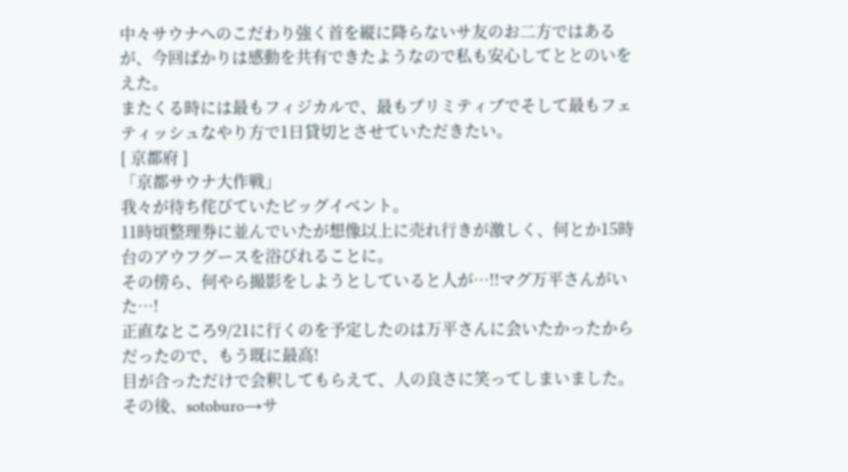中々サウナへのこだわり強く首を縦に降らないサ友のお二方ではあるが、今回ばかりは感動を共有できたようなので私も安心してととのいをえた。
またくる時には最もフィジカルで、最もプリミティブでそして最もフェティッシュなやり方で1日貸切とさせていただきたい。
[ 京都府 ]
「京都サウナ大作戦」
我々が待ち侘びていたビッグイベント。
11時頃整理券に並んでいたが想像以上に売れ行きが激しく、何とか15時台のアウフグースを浴びれることに。
その傍ら、何やら撮影をしようとしていると人が…!!マグ万平さんがいた…!
正直なところ9/21に行くのを予定したのは万平さんに会いたかったからだったので、もう既に最高!
目が合っただけで会釈してもらえて、人の良さに笑ってしまいました。
その後、sotoburo→サ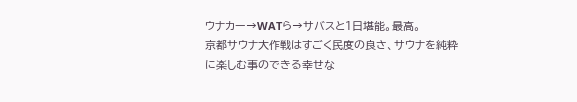ウナカー→WATら→サバスと1日堪能。最高。
京都サウナ大作戦はすごく民度の良さ、サウナを純粋に楽しむ事のできる幸せな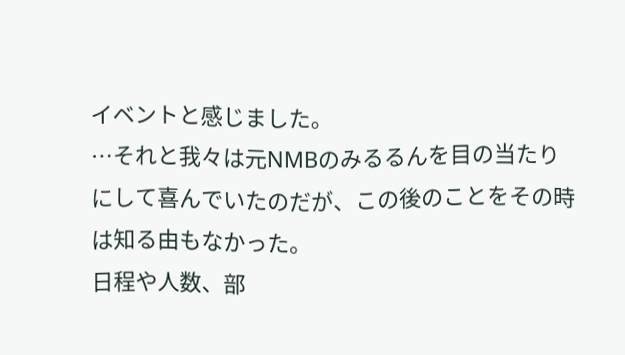イベントと感じました。
…それと我々は元NMBのみるるんを目の当たりにして喜んでいたのだが、この後のことをその時は知る由もなかった。
日程や人数、部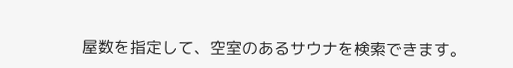屋数を指定して、空室のあるサウナを検索できます。